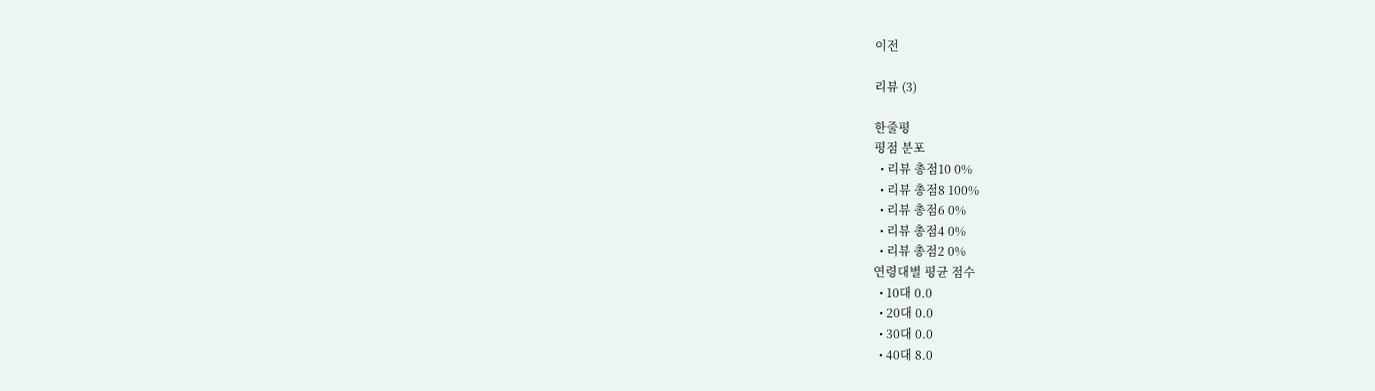이전

리뷰 (3)

한줄평
평점 분포
  • 리뷰 총점10 0%
  • 리뷰 총점8 100%
  • 리뷰 총점6 0%
  • 리뷰 총점4 0%
  • 리뷰 총점2 0%
연령대별 평균 점수
  • 10대 0.0
  • 20대 0.0
  • 30대 0.0
  • 40대 8.0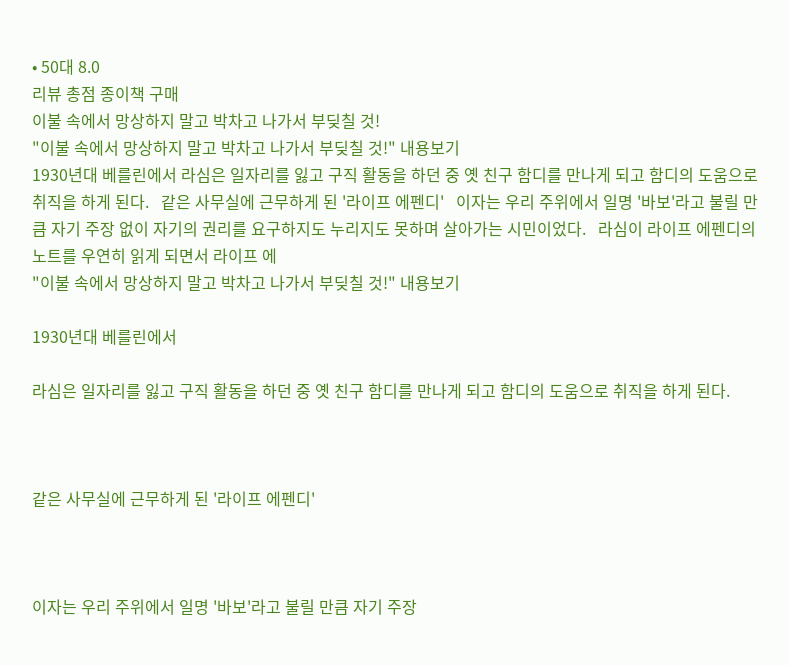• 50대 8.0
리뷰 총점 종이책 구매
이불 속에서 망상하지 말고 박차고 나가서 부딪칠 것!
"이불 속에서 망상하지 말고 박차고 나가서 부딪칠 것!" 내용보기
1930년대 베를린에서 라심은 일자리를 잃고 구직 활동을 하던 중 옛 친구 함디를 만나게 되고 함디의 도움으로 취직을 하게 된다.   같은 사무실에 근무하게 된 '라이프 에펜디'   이자는 우리 주위에서 일명 '바보'라고 불릴 만큼 자기 주장 없이 자기의 권리를 요구하지도 누리지도 못하며 살아가는 시민이었다.   라심이 라이프 에펜디의 노트를 우연히 읽게 되면서 라이프 에
"이불 속에서 망상하지 말고 박차고 나가서 부딪칠 것!" 내용보기

1930년대 베를린에서

라심은 일자리를 잃고 구직 활동을 하던 중 옛 친구 함디를 만나게 되고 함디의 도움으로 취직을 하게 된다.



같은 사무실에 근무하게 된 '라이프 에펜디'



이자는 우리 주위에서 일명 '바보'라고 불릴 만큼 자기 주장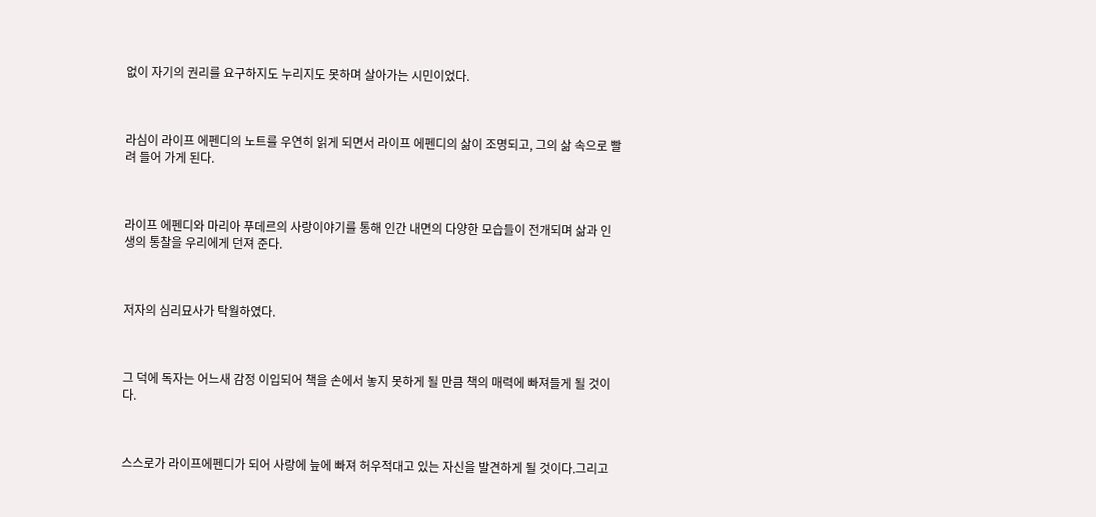없이 자기의 권리를 요구하지도 누리지도 못하며 살아가는 시민이었다.



라심이 라이프 에펜디의 노트를 우연히 읽게 되면서 라이프 에펜디의 삶이 조명되고, 그의 삶 속으로 빨려 들어 가게 된다.



라이프 에펜디와 마리아 푸데르의 사랑이야기를 통해 인간 내면의 다양한 모습들이 전개되며 삶과 인생의 통찰을 우리에게 던져 준다.



저자의 심리묘사가 탁월하였다.



그 덕에 독자는 어느새 감정 이입되어 책을 손에서 놓지 못하게 될 만큼 책의 매력에 빠져들게 될 것이다.



스스로가 라이프에펜디가 되어 사랑에 늪에 빠져 허우적대고 있는 자신을 발견하게 될 것이다.그리고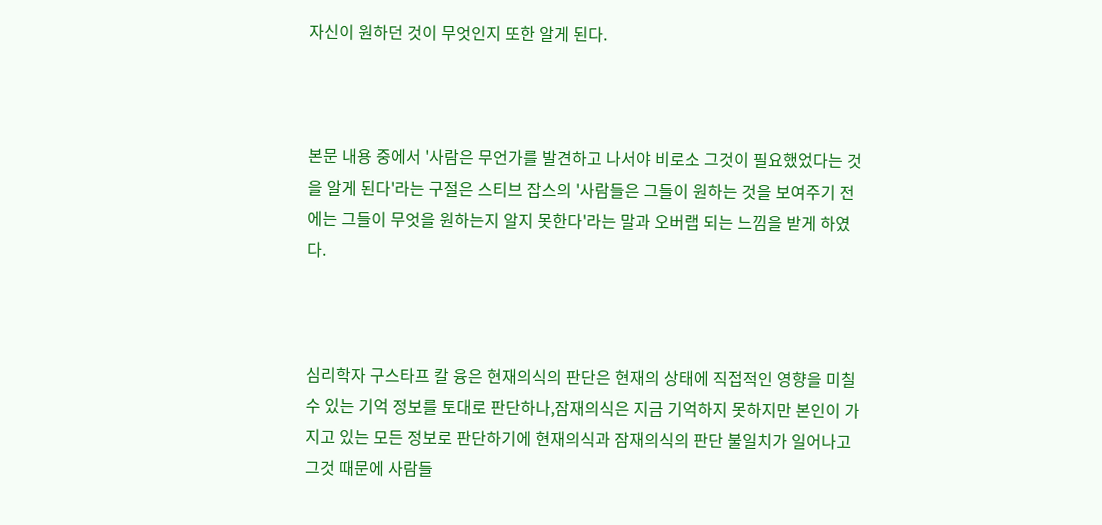자신이 원하던 것이 무엇인지 또한 알게 된다.



본문 내용 중에서 '사람은 무언가를 발견하고 나서야 비로소 그것이 필요했었다는 것을 알게 된다'라는 구절은 스티브 잡스의 '사람들은 그들이 원하는 것을 보여주기 전에는 그들이 무엇을 원하는지 알지 못한다'라는 말과 오버랩 되는 느낌을 받게 하였다.



심리학자 구스타프 칼 융은 현재의식의 판단은 현재의 상태에 직접적인 영향을 미칠 수 있는 기억 정보를 토대로 판단하나,잠재의식은 지금 기억하지 못하지만 본인이 가지고 있는 모든 정보로 판단하기에 현재의식과 잠재의식의 판단 불일치가 일어나고 그것 때문에 사람들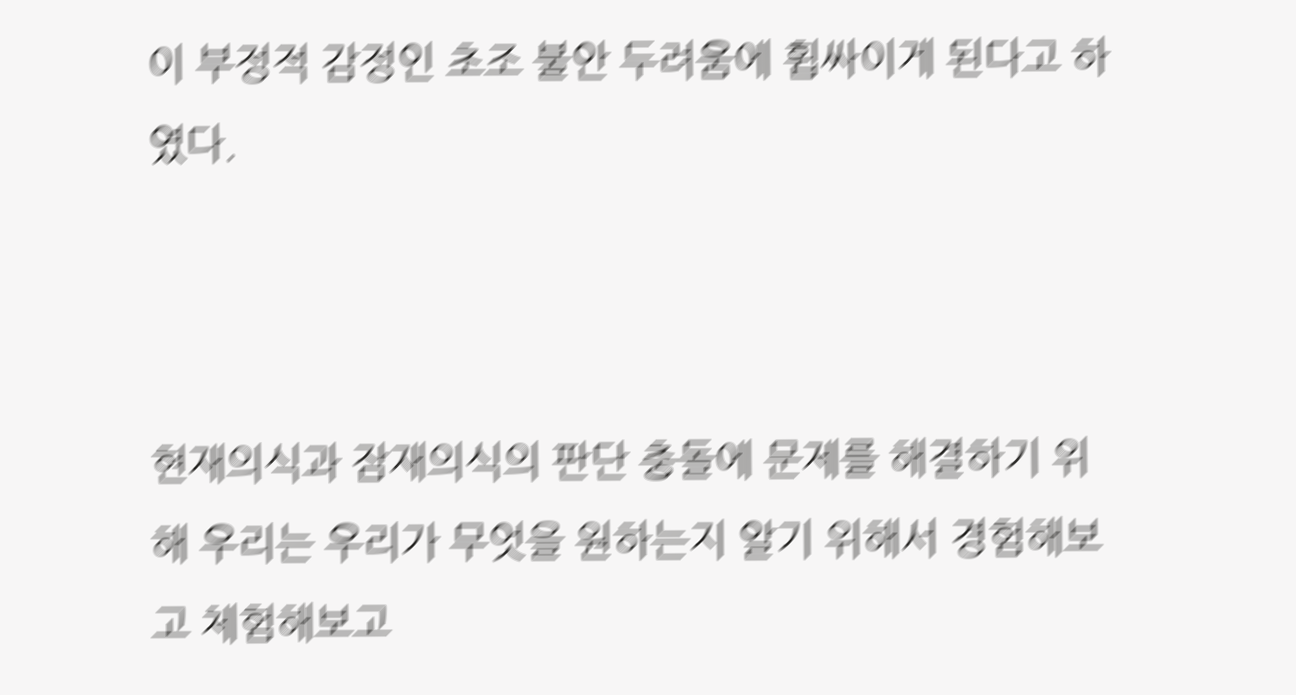이 부정적 감정인 초조 불안 두려움에 휩싸이게 된다고 하였다.



현재의식과 잠재의식의 판단 충돌에 문제를 해결하기 위해 우리는 우리가 무엇을 원하는지 알기 위해서 경험해보고 체험해보고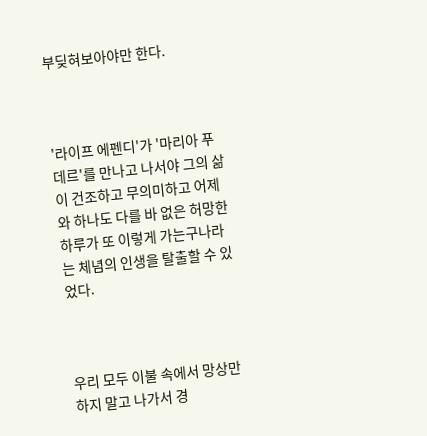부딪혀보아야만 한다.



'라이프 에펜디'가 '마리아 푸데르'를 만나고 나서야 그의 삶이 건조하고 무의미하고 어제와 하나도 다를 바 없은 허망한 하루가 또 이렇게 가는구나라는 체념의 인생을 탈출할 수 있었다.



우리 모두 이불 속에서 망상만 하지 말고 나가서 경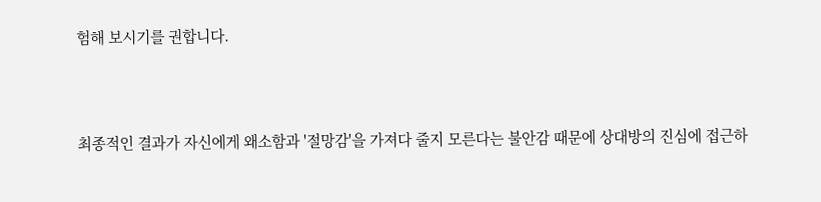험해 보시기를 권합니다.



최종적인 결과가 자신에게 왜소함과 '절망감'을 가져다 줄지 모른다는 불안감 때문에 상대방의 진심에 접근하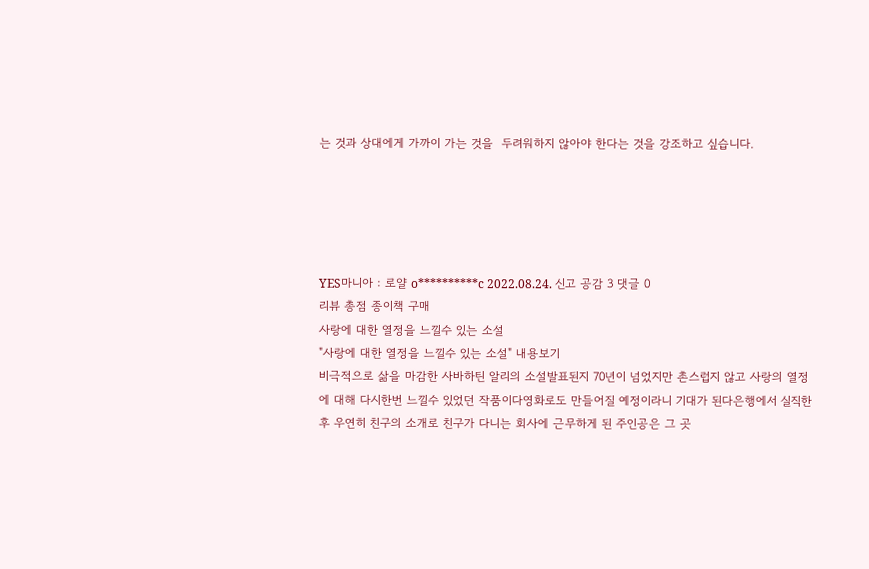는 것과 상대에게 가까이 가는 것을  두려워하지 않아야 한다는 것을 강조하고 싶습니다.





YES마니아 : 로얄 o**********c 2022.08.24. 신고 공감 3 댓글 0
리뷰 총점 종이책 구매
사랑에 대한 열정을 느낄수 있는 소설
"사랑에 대한 열정을 느낄수 있는 소설" 내용보기
비극적으로 삶을 마감한 사바하틴 알리의 소설발표된지 70년이 넘었지만 촌스럽지 않고 사랑의 열정에 대해 다시한번 느낄수 있었던 작품이다영화로도 만들어질 예정이라니 기대가 된다은행에서 실직한 후 우연히 친구의 소개로 친구가 다니는 회사에 근무하게 된 주인공은 그 곳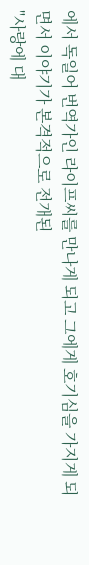에서 독일어 번역가인 라이프씨를 만나게 되고 그에게 호기심을 가지게 되면서 이야기가 본격적으로 전개된
"사랑에 대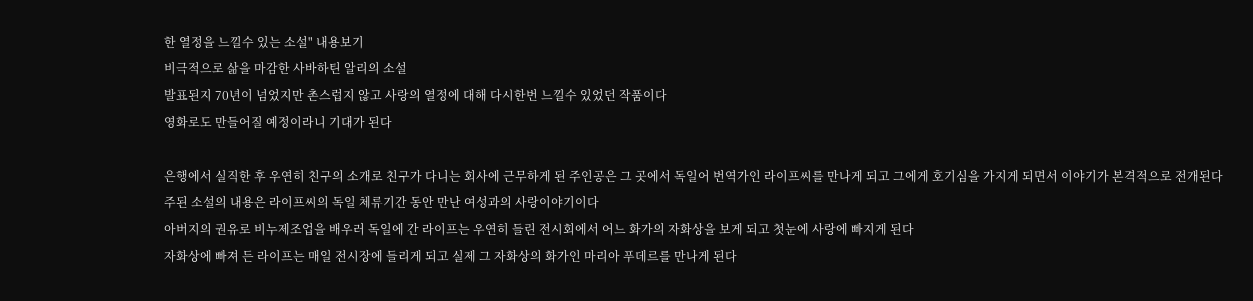한 열정을 느낄수 있는 소설" 내용보기
비극적으로 삶을 마감한 사바하틴 알리의 소설
발표된지 70년이 넘었지만 촌스럽지 않고 사랑의 열정에 대해 다시한번 느낄수 있었던 작품이다
영화로도 만들어질 예정이라니 기대가 된다

은행에서 실직한 후 우연히 친구의 소개로 친구가 다니는 회사에 근무하게 된 주인공은 그 곳에서 독일어 번역가인 라이프씨를 만나게 되고 그에게 호기심을 가지게 되면서 이야기가 본격적으로 전개된다
주된 소설의 내용은 라이프씨의 독일 체류기간 동안 만난 여성과의 사랑이야기이다
아버지의 권유로 비누제조업을 배우러 독일에 간 라이프는 우연히 들린 전시회에서 어느 화가의 자화상을 보게 되고 첫눈에 사랑에 빠지게 된다
자화상에 빠져 든 라이프는 매일 전시장에 들리게 되고 실제 그 자화상의 화가인 마리아 푸데르를 만나게 된다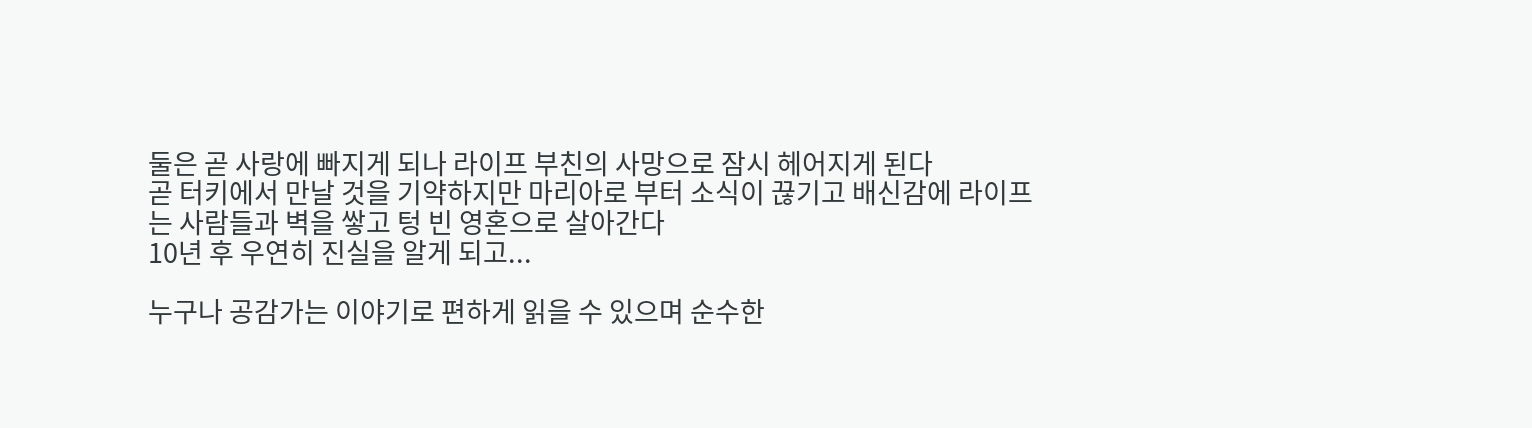둘은 곧 사랑에 빠지게 되나 라이프 부친의 사망으로 잠시 헤어지게 된다
곧 터키에서 만날 것을 기약하지만 마리아로 부터 소식이 끊기고 배신감에 라이프는 사람들과 벽을 쌓고 텅 빈 영혼으로 살아간다
10년 후 우연히 진실을 알게 되고...

누구나 공감가는 이야기로 편하게 읽을 수 있으며 순수한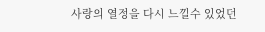사랑의 열정을 다시 느낄수 있었던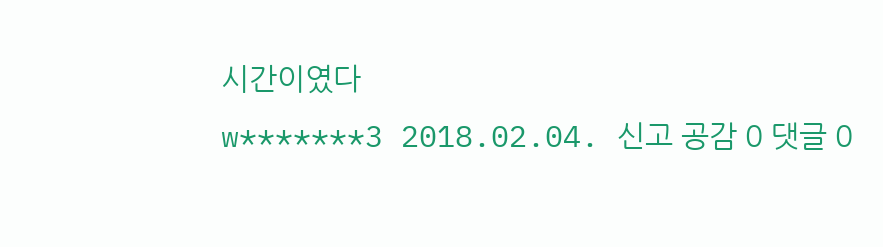시간이였다
w*******3 2018.02.04. 신고 공감 0 댓글 0